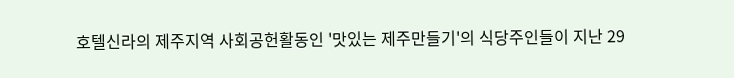호텔신라의 제주지역 사회공헌활동인 '맛있는 제주만들기'의 식당주인들이 지난 29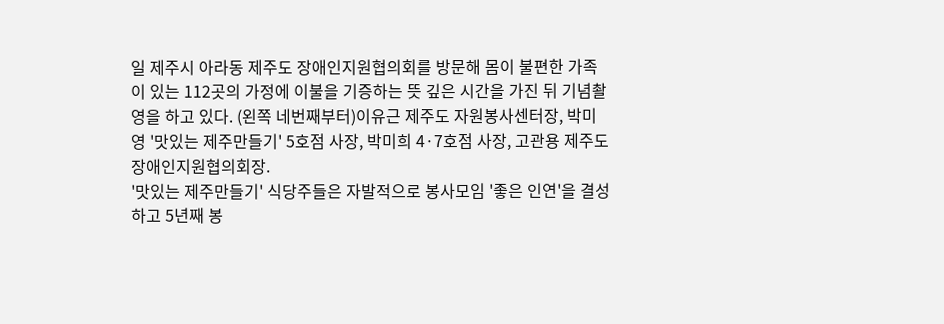일 제주시 아라동 제주도 장애인지원협의회를 방문해 몸이 불편한 가족이 있는 112곳의 가정에 이불을 기증하는 뜻 깊은 시간을 가진 뒤 기념촬영을 하고 있다. (왼쪽 네번째부터)이유근 제주도 자원봉사센터장, 박미영 '맛있는 제주만들기' 5호점 사장, 박미희 4·7호점 사장, 고관용 제주도 장애인지원협의회장.
'맛있는 제주만들기' 식당주들은 자발적으로 봉사모임 '좋은 인연'을 결성하고 5년째 봉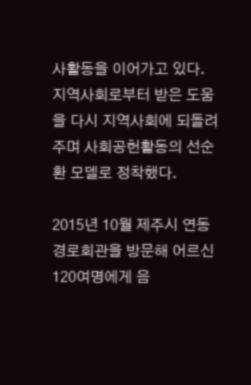사활동을 이어가고 있다. 지역사회로부터 받은 도움을 다시 지역사회에 되돌려주며 사회공헌활동의 선순환 모델로 정착했다.

2015년 10월 제주시 연동경로회관을 방문해 어르신 120여명에게 음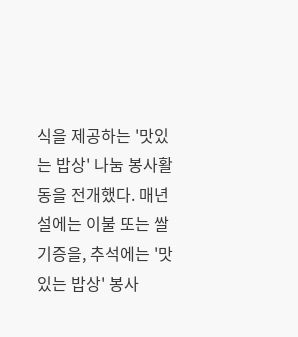식을 제공하는 '맛있는 밥상' 나눔 봉사활동을 전개했다. 매년 설에는 이불 또는 쌀 기증을, 추석에는 '맛있는 밥상' 봉사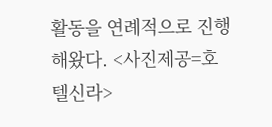활동을 연례적으로 진행해왔다. <사진제공=호텔신라>